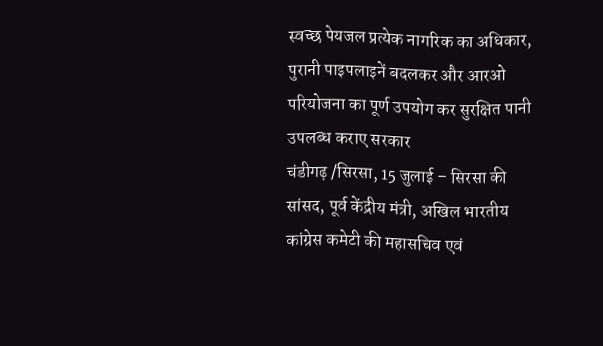स्वच्छ पेयजल प्रत्येक नागरिक का अधिकार, पुरानी पाइपलाइनें बदलकर और आरओ परियोजना का पूर्ण उपयोग कर सुरक्षित पानी उपलब्ध कराए सरकार
चंडीगढ़ /सिरसा, 15 जुलाई – सिरसा की सांसद, पूर्व केंद्रीय मंत्री, अखिल भारतीय कांग्रेस कमेटी की महासचिव एवं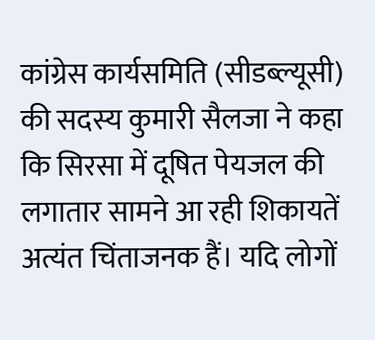कांग्रेस कार्यसमिति (सीडब्ल्यूसी) की सदस्य कुमारी सैलजा ने कहा कि सिरसा में दूषित पेयजल की लगातार सामने आ रही शिकायतें अत्यंत चिंताजनक हैं। यदि लोगों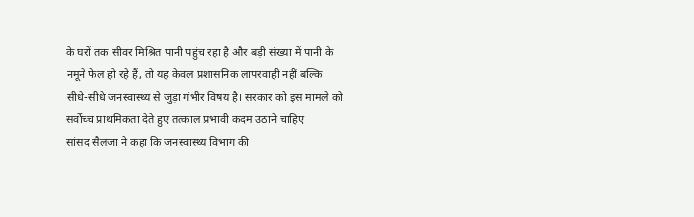के घरों तक सीवर मिश्रित पानी पहुंच रहा है और बड़ी संख्या में पानी के नमूने फेल हो रहे हैं, तो यह केवल प्रशासनिक लापरवाही नहीं बल्कि सीधे-सीधे जनस्वास्थ्य से जुड़ा गंभीर विषय है। सरकार को इस मामले को सर्वोच्च प्राथमिकता देते हुए तत्काल प्रभावी कदम उठाने चाहिए
सांसद सैलजा ने कहा कि जनस्वास्थ्य विभाग की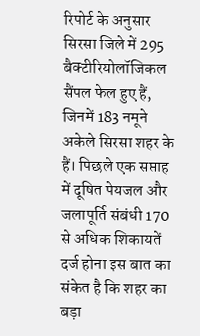रिपोर्ट के अनुसार सिरसा जिले में 295 बैक्टीरियोलॉजिकल सैंपल फेल हुए हैं, जिनमें 183 नमूने अकेले सिरसा शहर के हैं। पिछले एक सप्ताह में दूषित पेयजल और जलापूर्ति संबंधी 170 से अधिक शिकायतें दर्ज होना इस बात का संकेत है कि शहर का बड़ा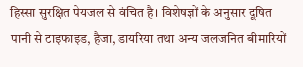हिस्सा सुरक्षित पेयजल से वंचित है। विशेषज्ञों के अनुसार दूषित पानी से टाइफाइड, हैजा, डायरिया तथा अन्य जलजनित बीमारियों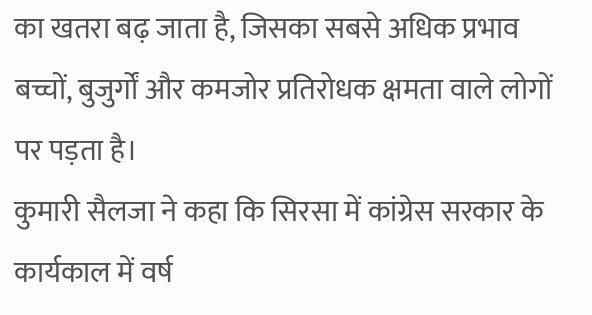का खतरा बढ़ जाता है, जिसका सबसे अधिक प्रभाव बच्चों, बुजुर्गों और कमजोर प्रतिरोधक क्षमता वाले लोगों पर पड़ता है।
कुमारी सैलजा ने कहा कि सिरसा में कांग्रेस सरकार के कार्यकाल में वर्ष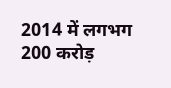2014 में लगभग 200 करोड़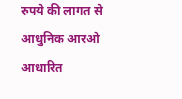रुपये की लागत से आधुनिक आरओ आधारित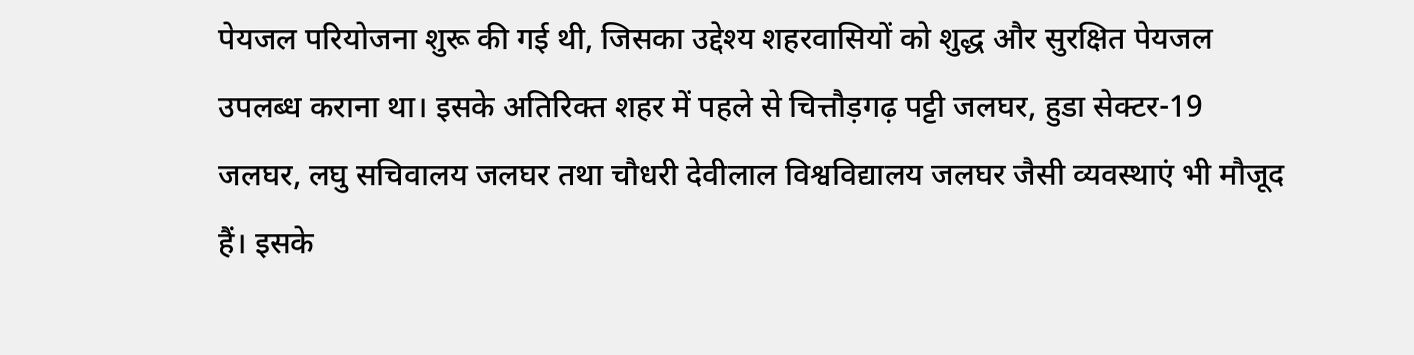पेयजल परियोजना शुरू की गई थी, जिसका उद्देश्य शहरवासियों को शुद्ध और सुरक्षित पेयजल उपलब्ध कराना था। इसके अतिरिक्त शहर में पहले से चित्तौड़गढ़ पट्टी जलघर, हुडा सेक्टर-19 जलघर, लघु सचिवालय जलघर तथा चौधरी देवीलाल विश्वविद्यालय जलघर जैसी व्यवस्थाएं भी मौजूद हैं। इसके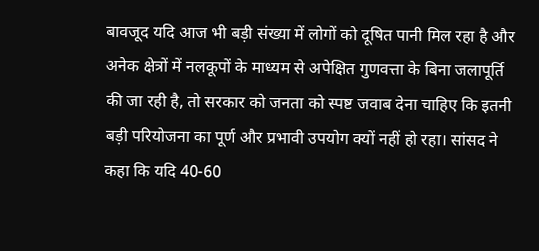बावजूद यदि आज भी बड़ी संख्या में लोगों को दूषित पानी मिल रहा है और अनेक क्षेत्रों में नलकूपों के माध्यम से अपेक्षित गुणवत्ता के बिना जलापूर्ति की जा रही है, तो सरकार को जनता को स्पष्ट जवाब देना चाहिए कि इतनी बड़ी परियोजना का पूर्ण और प्रभावी उपयोग क्यों नहीं हो रहा। सांसद ने कहा कि यदि 40-60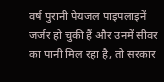वर्ष पुरानी पेयजल पाइपलाइनें जर्जर हो चुकी हैं और उनमें सीवर का पानी मिल रहा है, तो सरकार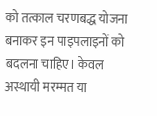को तत्काल चरणबद्ध योजना बनाकर इन पाइपलाइनों को बदलना चाहिए। केवल अस्थायी मरम्मत या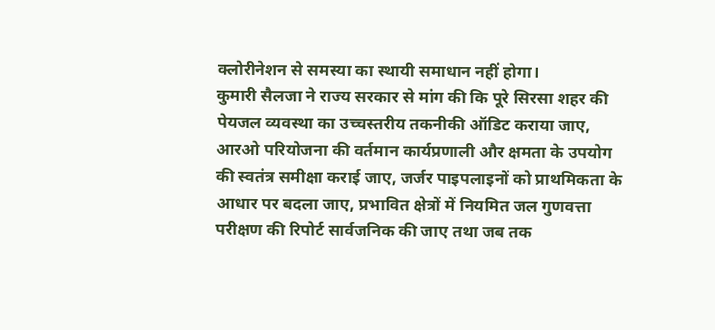क्लोरीनेशन से समस्या का स्थायी समाधान नहीं होगा।
कुमारी सैलजा ने राज्य सरकार से मांग की कि पूरे सिरसा शहर की पेयजल व्यवस्था का उच्चस्तरीय तकनीकी ऑडिट कराया जाए, आरओ परियोजना की वर्तमान कार्यप्रणाली और क्षमता के उपयोग की स्वतंत्र समीक्षा कराई जाए, जर्जर पाइपलाइनों को प्राथमिकता के आधार पर बदला जाए, प्रभावित क्षेत्रों में नियमित जल गुणवत्ता परीक्षण की रिपोर्ट सार्वजनिक की जाए तथा जब तक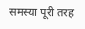समस्या पूरी तरह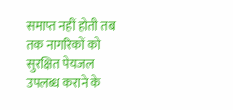समाप्त नहीं होती तब तक नागरिकों को सुरक्षित पेयजल उपलब्ध कराने के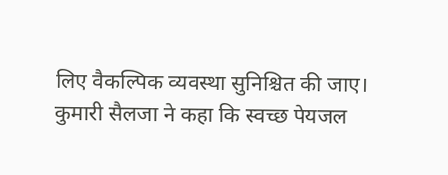लिए वैकल्पिक व्यवस्था सुनिश्चित की जाए।
कुमारी सैलजा ने कहा कि स्वच्छ पेयजल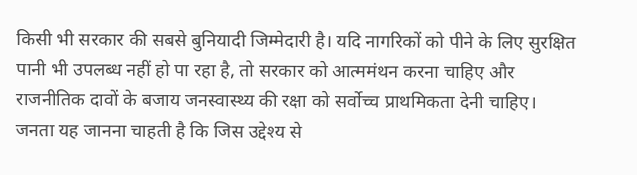किसी भी सरकार की सबसे बुनियादी जिम्मेदारी है। यदि नागरिकों को पीने के लिए सुरक्षित पानी भी उपलब्ध नहीं हो पा रहा है, तो सरकार को आत्ममंथन करना चाहिए और राजनीतिक दावों के बजाय जनस्वास्थ्य की रक्षा को सर्वोच्च प्राथमिकता देनी चाहिए। जनता यह जानना चाहती है कि जिस उद्देश्य से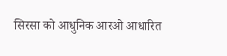सिरसा को आधुनिक आरओ आधारित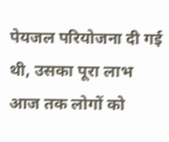पेयजल परियोजना दी गई थी, उसका पूरा लाभ आज तक लोगों को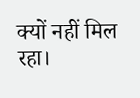क्यों नहीं मिल रहा।